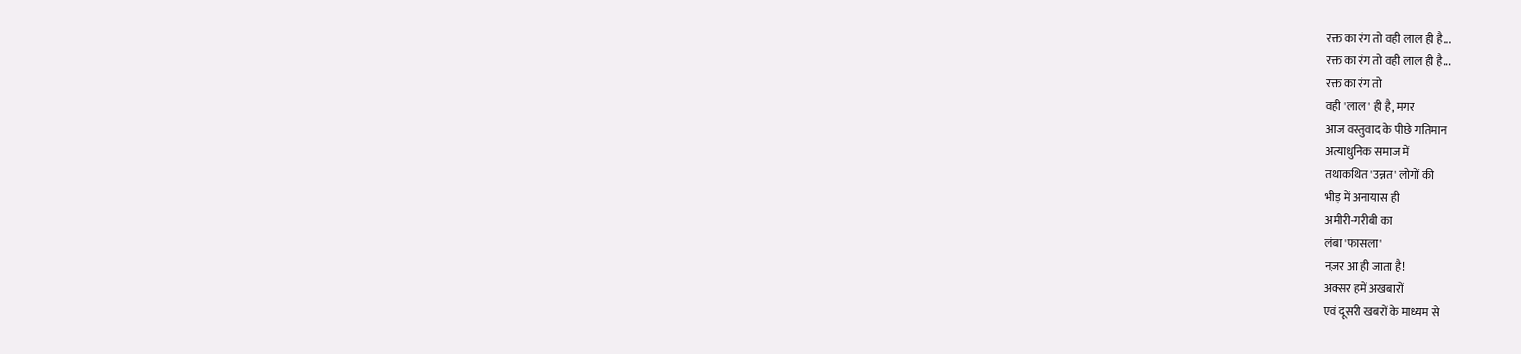रक्त का रंग तो वही लाल ही है...
रक्त का रंग तो वही लाल ही है...
रक्त का रंग तो
वही 'लाल' ही है, मगर
आज वस्तुवाद के पीछे गतिमान
अत्याधुनिक समाज में
तथाकथित 'उन्नत' लोगों की
भीड़ में अनायास ही
अमीरी-गरीबी का
लंबा 'फासला'
नज़र आ ही जाता है!
अक्सर हमें अखबारों
एवं दूसरी खबरों के माध्यम से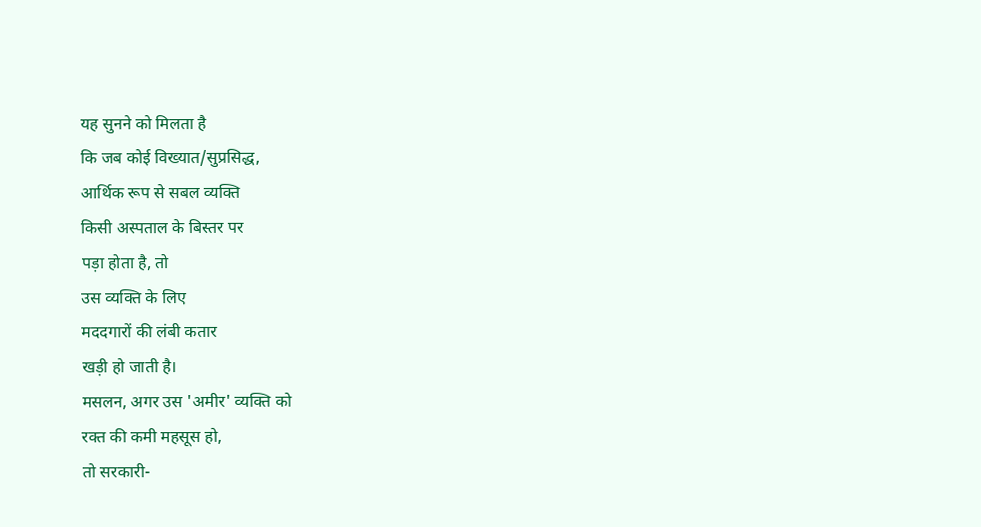यह सुनने को मिलता है
कि जब कोई विख्यात/सुप्रसिद्ध,
आर्थिक रूप से सबल व्यक्ति
किसी अस्पताल के बिस्तर पर
पड़ा होता है, तो
उस व्यक्ति के लिए
मददगारों की लंबी कतार
खड़ी हो जाती है।
मसलन, अगर उस 'अमीर' व्यक्ति को
रक्त की कमी महसूस हो,
तो सरकारी-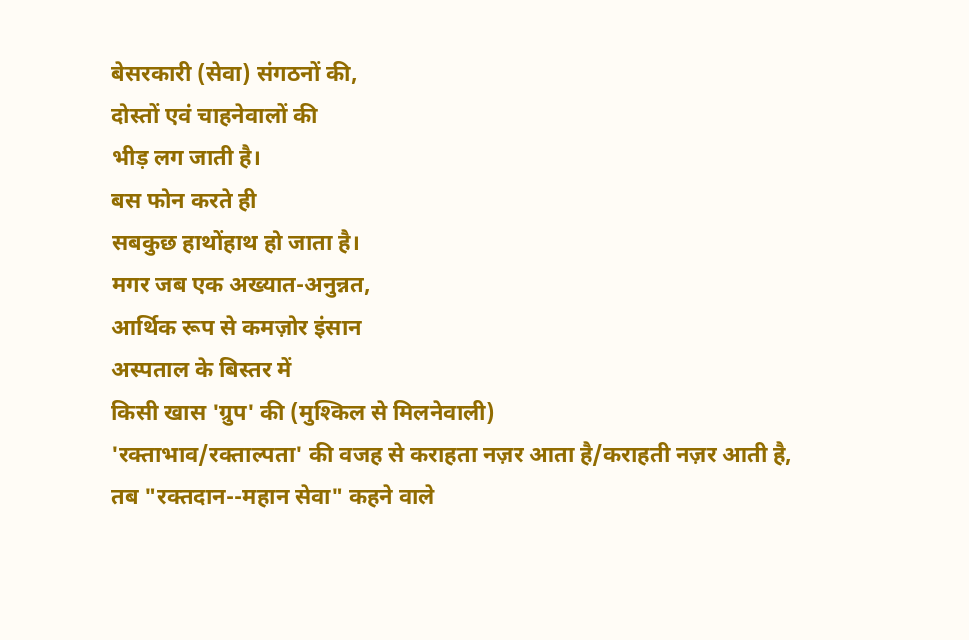बेसरकारी (सेवा) संगठनों की,
दोस्तों एवं चाहनेवालों की
भीड़ लग जाती है।
बस फोन करते ही
सबकुछ हाथोंहाथ हो जाता है।
मगर जब एक अख्यात-अनुन्नत,
आर्थिक रूप से कमज़ोर इंसान
अस्पताल के बिस्तर में
किसी खास 'ग्रुप' की (मुश्किल से मिलनेवाली)
'रक्ताभाव/रक्ताल्पता' की वजह से कराहता नज़र आता है/कराहती नज़र आती है,
तब "रक्तदान--महान सेवा" कहने वाले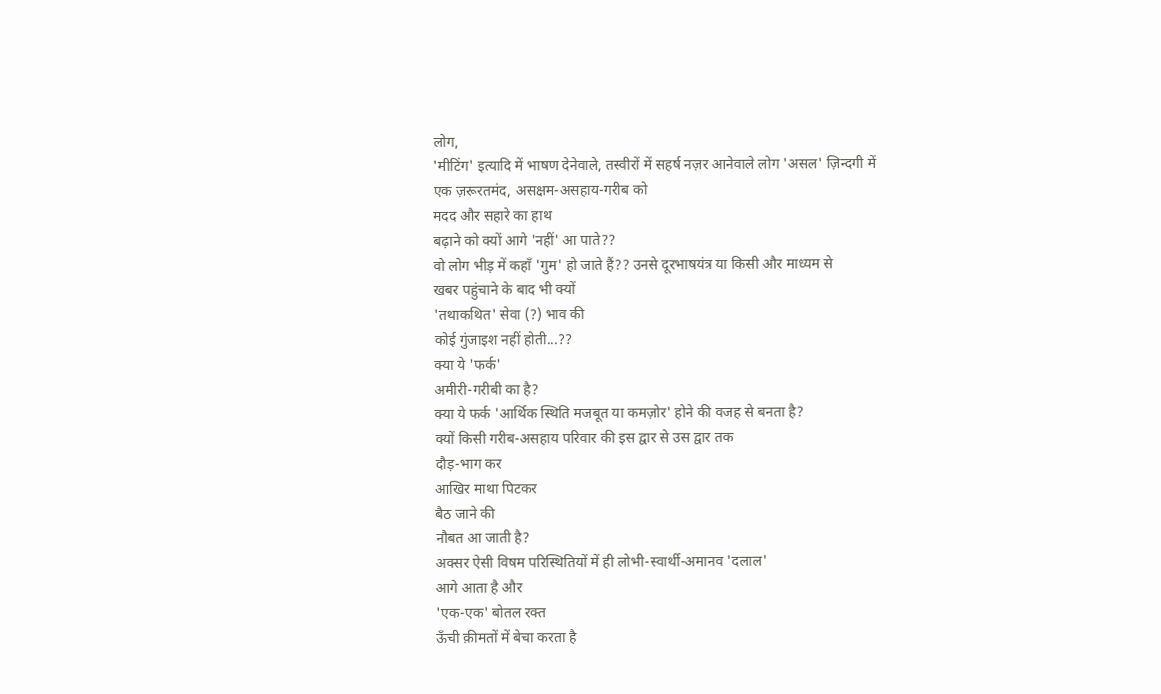लोग,
'मीटिंग' इत्यादि में भाषण देनेवाले, तस्वीरों में सहर्ष नज़र आनेवाले लोग 'असल' ज़िन्दगी में
एक ज़रूरतमंद, असक्षम-असहाय-गरीब को
मदद और सहारे का हाथ
बढ़ाने को क्यों आगे 'नहीं' आ पाते??
वो लोग भीड़ में कहाँ 'गुम' हो जाते हैं?? उनसे दूरभाषयंत्र या किसी और माध्यम से
खबर पहुंचाने के बाद भी क्यों
'तथाकथित' सेवा (?) भाव की
कोई गुंजाइश नहीं होती...??
क्या ये 'फर्क'
अमीरी-गरीबी का है?
क्या ये फर्क 'आर्थिक स्थिति मजबूत या कमज़ोर' होने की वजह से बनता है?
क्यों किसी गरीब-असहाय परिवार की इस द्वार से उस द्वार तक
दौड़-भाग कर
आखिर माथा पिटकर
बैठ जाने की
नौबत आ जाती है?
अक्सर ऐसी विषम परिस्थितियों में ही लोभी-स्वार्थी-अमानव 'दलाल'
आगे आता है और
'एक-एक' बोतल रक्त
ऊँची क़ीमतों में बेचा करता है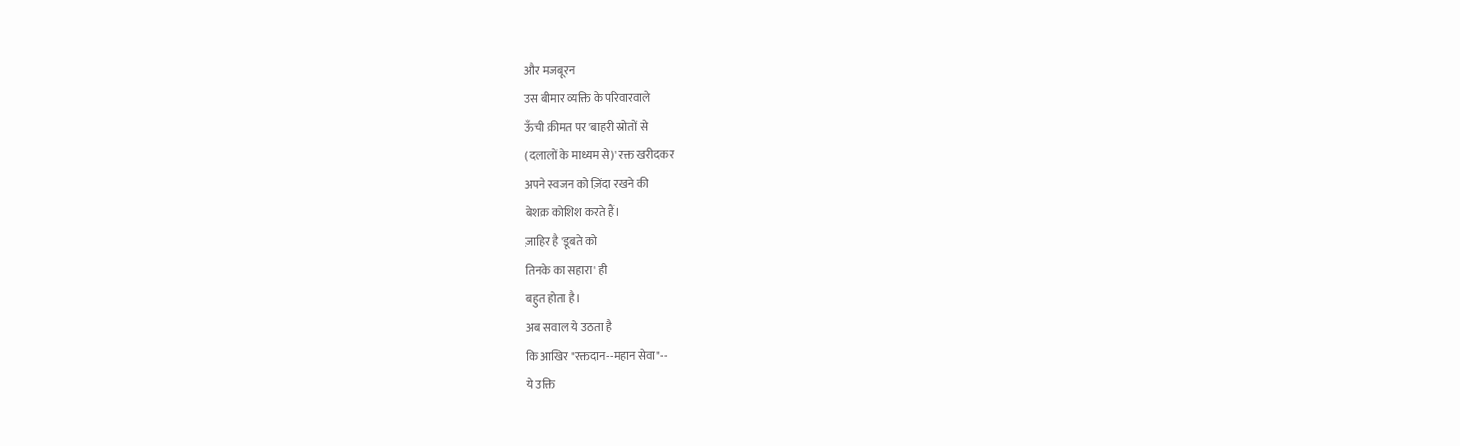और मजबूरन
उस बीमार व्यक्ति के परिवारवाले
ऊँची क़ीमत पर 'बाहरी स्रोतों से
(दलालों के माध्यम से)' रक्त खरीदकर
अपने स्वजन को ज़िंदा रखने की
बेशक़ कोशिश करते हैं।
ज़ाहिर है 'डूबते को
तिनके का सहारा' ही
बहुत होता है।
अब सवाल ये उठता है
कि आखिर "रक्तदान--महान सेवा"--
ये उक्ति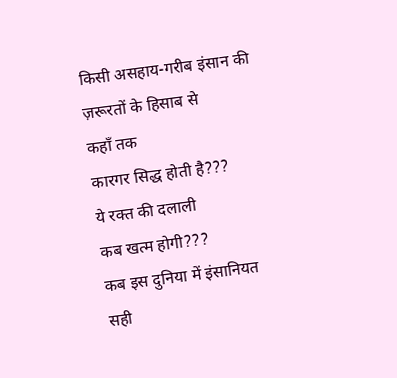किसी असहाय-गरीब इंसान की
ज़रूरतों के हिसाब से
कहाँ तक
कारगर सिद्ध होती है???
ये रक्त की दलाली
कब खत्म होगी???
कब इस दुनिया में इंसानियत
सही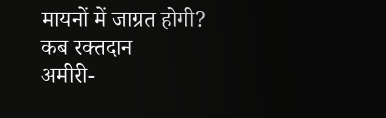मायनों में जाग्रत होगी?
कब रक्तदान
अमीरी-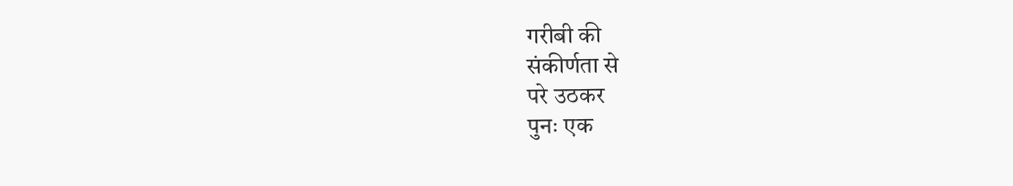गरीबी की
संकीर्णता से
परे उठकर
पुनः एक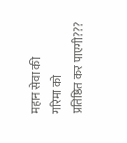महान सेवा की
गरिमा को
प्रतिष्ठित कर पाएगी???